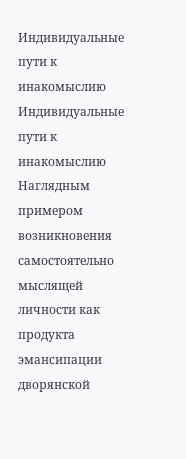Индивидуальные пути к инакомыслию
Индивидуальные пути к инакомыслию
Наглядным примером возникновения самостоятельно мыслящей личности как продукта эмансипации дворянской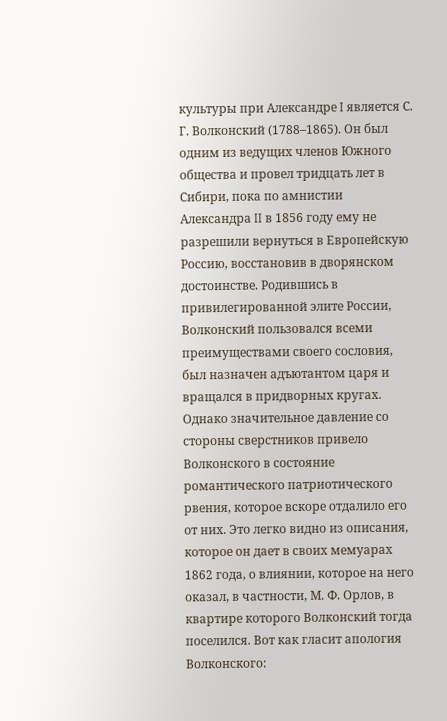культуры при Александре I является С. Г. Волконский (1788–1865). Он был одним из ведущих членов Южного общества и провел тридцать лет в Сибири, пока по амнистии Александра II в 1856 году ему не разрешили вернуться в Европейскую Россию, восстановив в дворянском достоинстве. Родившись в привилегированной элите России, Волконский пользовался всеми преимуществами своего сословия, был назначен адъютантом царя и вращался в придворных кругах. Однако значительное давление со стороны сверстников привело Волконского в состояние романтического патриотического рвения, которое вскоре отдалило его от них. Это легко видно из описания, которое он дает в своих мемуарах 1862 года, о влиянии, которое на него оказал, в частности, М. Ф. Орлов, в квартире которого Волконский тогда поселился. Вот как гласит апология Волконского: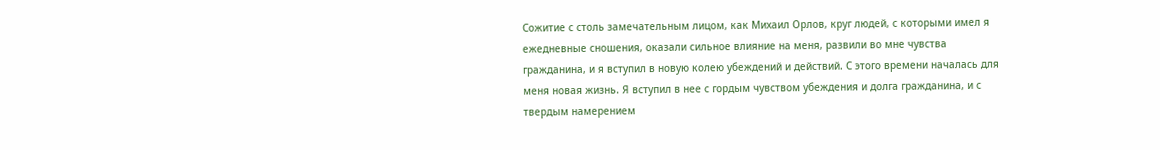Сожитие с столь замечательным лицом, как Михаил Орлов, круг людей, с которыми имел я ежедневные сношения, оказали сильное влияние на меня, развили во мне чувства гражданина, и я вступил в новую колею убеждений и действий. С этого времени началась для меня новая жизнь. Я вступил в нее с гордым чувством убеждения и долга гражданина, и с твердым намерением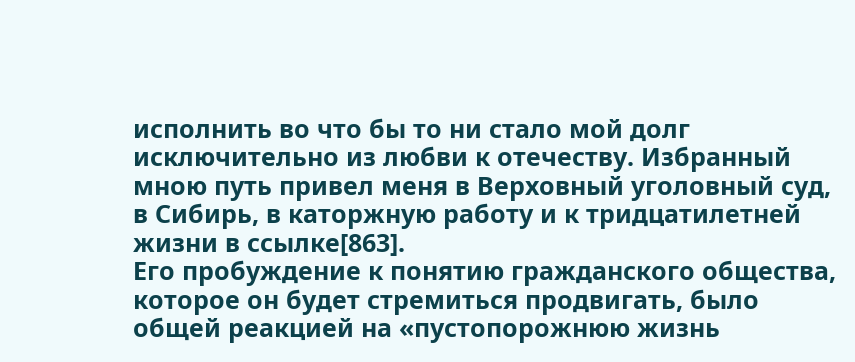исполнить во что бы то ни стало мой долг исключительно из любви к отечеству. Избранный мною путь привел меня в Верховный уголовный суд, в Сибирь, в каторжную работу и к тридцатилетней жизни в ссылке[863].
Его пробуждение к понятию гражданского общества, которое он будет стремиться продвигать, было общей реакцией на «пустопорожнюю жизнь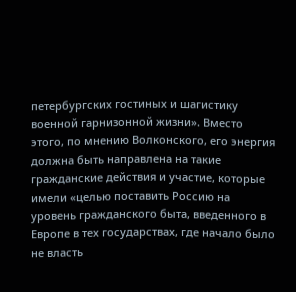петербургских гостиных и шагистику военной гарнизонной жизни». Вместо этого, по мнению Волконского, его энергия должна быть направлена на такие гражданские действия и участие, которые имели «целью поставить Россию на уровень гражданского быта, введенного в Европе в тех государствах, где начало было не власть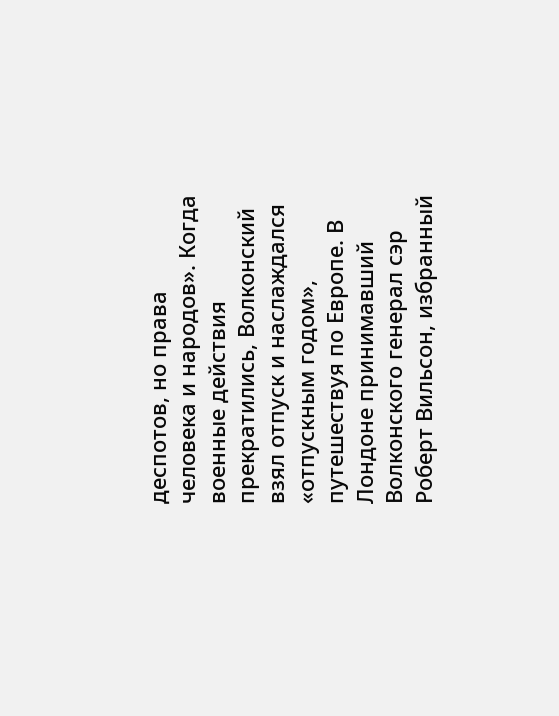деспотов, но права человека и народов». Когда военные действия прекратились, Волконский взял отпуск и наслаждался «отпускным годом», путешествуя по Европе. В Лондоне принимавший Волконского генерал сэр Роберт Вильсон, избранный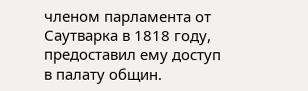членом парламента от Саутварка в 1818 году, предоставил ему доступ в палату общин.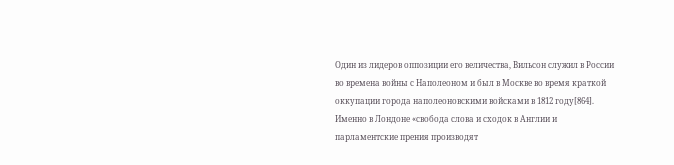Один из лидеров оппозиции его величества, Вильсон служил в России во времена войны с Наполеоном и был в Москве во время краткой оккупации города наполеоновскими войсками в 1812 году[864]. Именно в Лондоне «свобода слова и сходок в Англии и парламентские прения производят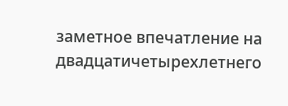заметное впечатление на двадцатичетырехлетнего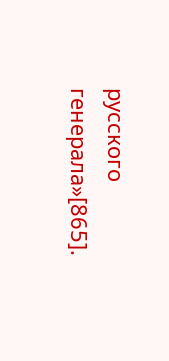русского генерала»[865].